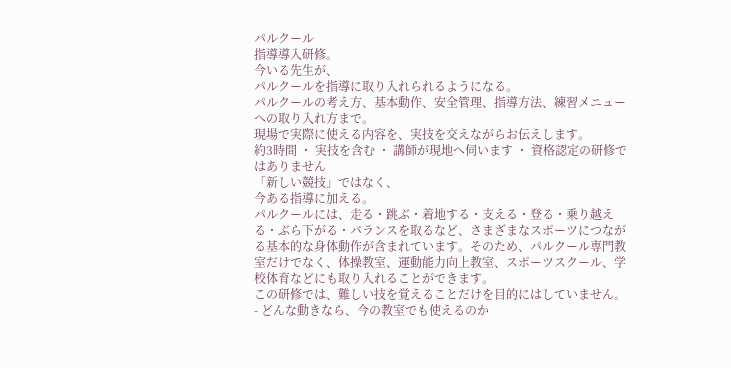パルクール
指導導入研修。
今いる先生が、
パルクールを指導に取り入れられるようになる。
パルクールの考え方、基本動作、安全管理、指導方法、練習メニューへの取り入れ方まで。
現場で実際に使える内容を、実技を交えながらお伝えします。
約3時間 ・ 実技を含む ・ 講師が現地へ伺います ・ 資格認定の研修ではありません
「新しい競技」ではなく、
今ある指導に加える。
パルクールには、走る・跳ぶ・着地する・支える・登る・乗り越える・ぶら下がる・バランスを取るなど、さまざまなスポーツにつながる基本的な身体動作が含まれています。そのため、パルクール専門教室だけでなく、体操教室、運動能力向上教室、スポーツスクール、学校体育などにも取り入れることができます。
この研修では、難しい技を覚えることだけを目的にはしていません。
- どんな動きなら、今の教室でも使えるのか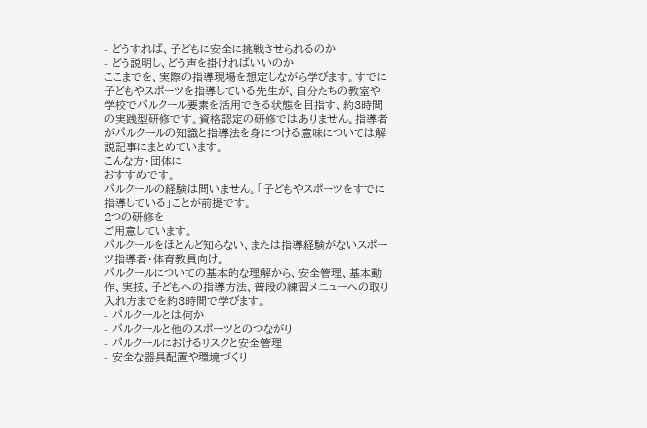- どうすれば、子どもに安全に挑戦させられるのか
- どう説明し、どう声を掛ければいいのか
ここまでを、実際の指導現場を想定しながら学びます。すでに子どもやスポーツを指導している先生が、自分たちの教室や学校でパルクール要素を活用できる状態を目指す、約3時間の実践型研修です。資格認定の研修ではありません。指導者がパルクールの知識と指導法を身につける意味については解説記事にまとめています。
こんな方・団体に
おすすめです。
パルクールの経験は問いません。「子どもやスポーツをすでに指導している」ことが前提です。
2つの研修を
ご用意しています。
パルクールをほとんど知らない、または指導経験がないスポーツ指導者・体育教員向け。
パルクールについての基本的な理解から、安全管理、基本動作、実技、子どもへの指導方法、普段の練習メニューへの取り入れ方までを約3時間で学びます。
- パルクールとは何か
- パルクールと他のスポーツとのつながり
- パルクールにおけるリスクと安全管理
- 安全な器具配置や環境づくり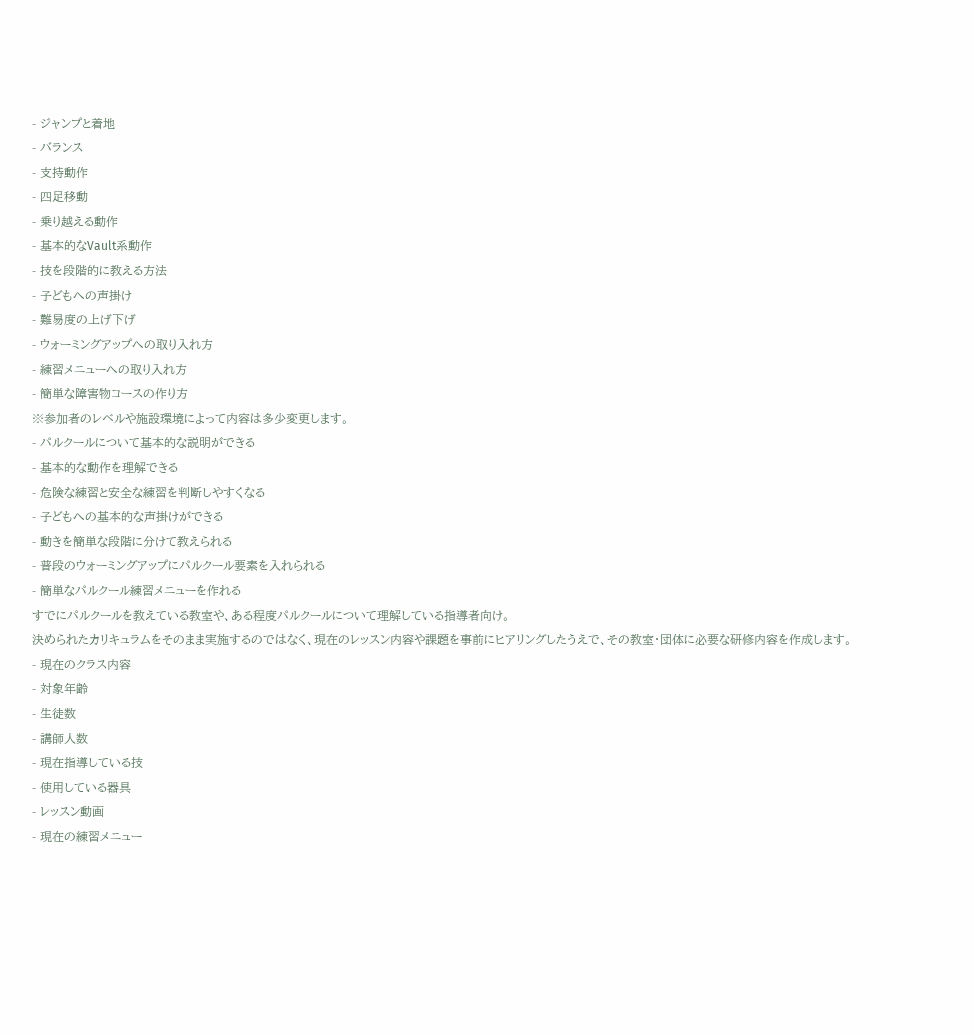- ジャンプと着地
- バランス
- 支持動作
- 四足移動
- 乗り越える動作
- 基本的なVault系動作
- 技を段階的に教える方法
- 子どもへの声掛け
- 難易度の上げ下げ
- ウォーミングアップへの取り入れ方
- 練習メニューへの取り入れ方
- 簡単な障害物コースの作り方
※参加者のレベルや施設環境によって内容は多少変更します。
- パルクールについて基本的な説明ができる
- 基本的な動作を理解できる
- 危険な練習と安全な練習を判断しやすくなる
- 子どもへの基本的な声掛けができる
- 動きを簡単な段階に分けて教えられる
- 普段のウォーミングアップにパルクール要素を入れられる
- 簡単なパルクール練習メニューを作れる
すでにパルクールを教えている教室や、ある程度パルクールについて理解している指導者向け。
決められたカリキュラムをそのまま実施するのではなく、現在のレッスン内容や課題を事前にヒアリングしたうえで、その教室・団体に必要な研修内容を作成します。
- 現在のクラス内容
- 対象年齢
- 生徒数
- 講師人数
- 現在指導している技
- 使用している器具
- レッスン動画
- 現在の練習メニュー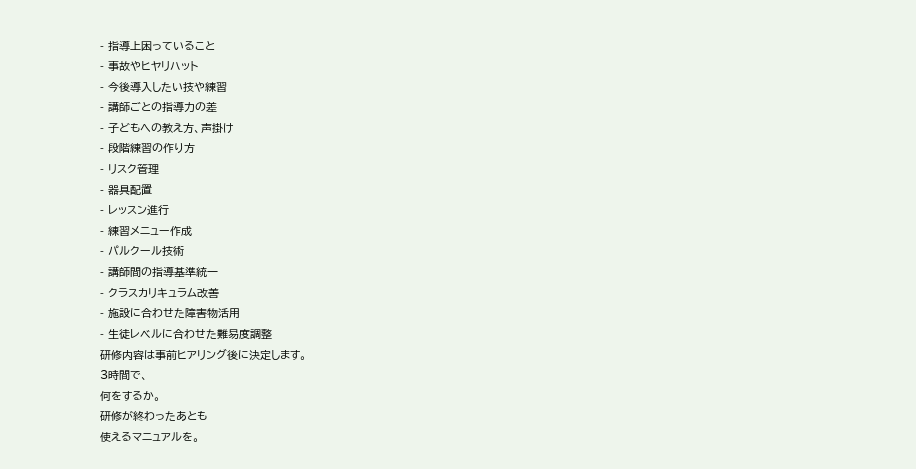- 指導上困っていること
- 事故やヒヤリハット
- 今後導入したい技や練習
- 講師ごとの指導力の差
- 子どもへの教え方、声掛け
- 段階練習の作り方
- リスク管理
- 器具配置
- レッスン進行
- 練習メニュー作成
- パルクール技術
- 講師間の指導基準統一
- クラスカリキュラム改善
- 施設に合わせた障害物活用
- 生徒レベルに合わせた難易度調整
研修内容は事前ヒアリング後に決定します。
3時間で、
何をするか。
研修が終わったあとも
使えるマニュアルを。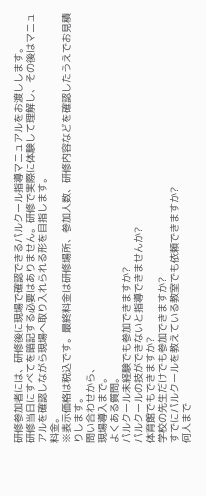研修参加者には、研修後に現場で確認できるパルクール指導マニュアルをお渡しします。
研修当日にすべてを暗記する必要はありません。研修で実際に体験して理解し、その後はマニュアルを確認しながら現場へ取り入れられる形を目指します。
料金。
※表示価格は税込です。最終料金は研修場所、参加人数、研修内容などを確認したうえでお見積りします。
問い合わせから、
現場導入まで。
よくある質問。
パルクール未経験でも参加できますか?
パルクールの技ができないと指導できませんか?
体育館でもできますか?
学校の先生だけでも参加できますか?
すでにパルクールを教えている教室でも依頼できますか?
何人まで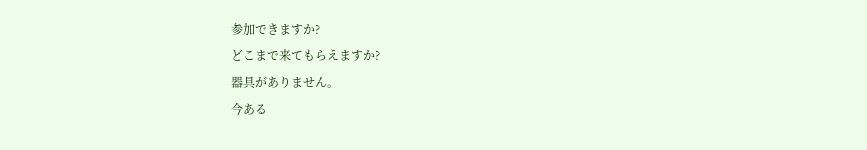参加できますか?
どこまで来てもらえますか?
器具がありません。
今ある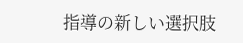指導の新しい選択肢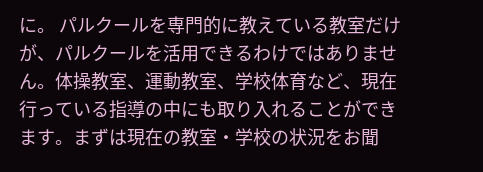に。 パルクールを専門的に教えている教室だけが、パルクールを活用できるわけではありません。体操教室、運動教室、学校体育など、現在行っている指導の中にも取り入れることができます。まずは現在の教室・学校の状況をお聞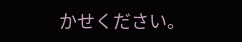かせください。